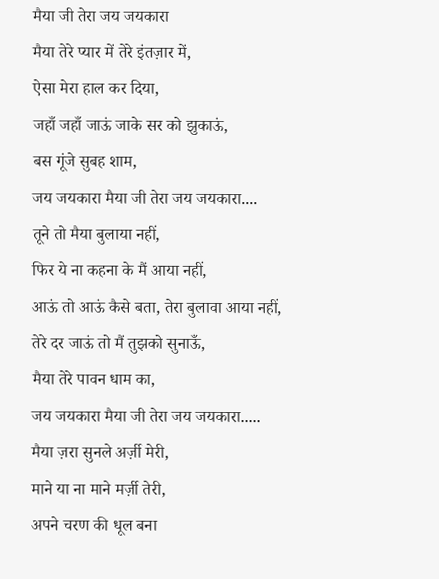मैया जी तेरा जय जयकारा
मैया तेरे प्यार में तेरे इंतज़ार में,
ऐसा मेरा हाल कर दिया,
जहाँ जहाँ जाऊं जाके सर को झुकाऊं,
बस गूंजे सुबह शाम,
जय जयकारा मैया जी तेरा जय जयकारा....
तूने तो मैया बुलाया नहीं,
फिर ये ना कहना के मैं आया नहीं,
आऊं तो आऊं कैसे बता, तेरा बुलावा आया नहीं,
तेरे दर जाऊं तो मैं तुझको सुनाऊँ,
मैया तेरे पावन धाम का,
जय जयकारा मैया जी तेरा जय जयकारा.....
मैया ज़रा सुनले अर्ज़ी मेरी,
माने या ना माने मर्ज़ी तेरी,
अपने चरण की धूल बना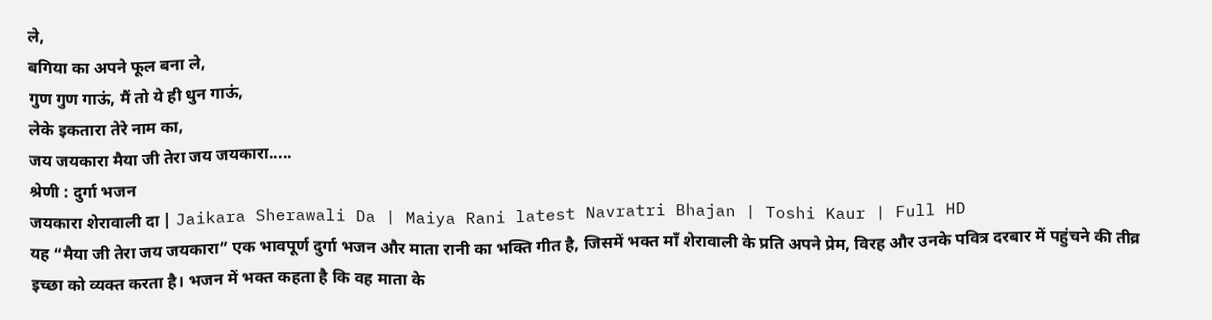ले,
बगिया का अपने फूल बना ले,
गुण गुण गाऊं, मैं तो ये ही धुन गाऊं,
लेके इकतारा तेरे नाम का,
जय जयकारा मैया जी तेरा जय जयकारा.....
श्रेणी : दुर्गा भजन
जयकारा शेरावाली दा | Jaikara Sherawali Da | Maiya Rani latest Navratri Bhajan | Toshi Kaur | Full HD
यह “मैया जी तेरा जय जयकारा” एक भावपूर्ण दुर्गा भजन और माता रानी का भक्ति गीत है, जिसमें भक्त माँ शेरावाली के प्रति अपने प्रेम, विरह और उनके पवित्र दरबार में पहुंचने की तीव्र इच्छा को व्यक्त करता है। भजन में भक्त कहता है कि वह माता के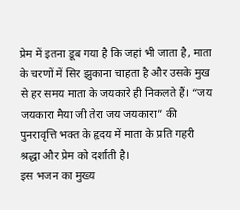प्रेम में इतना डूब गया है कि जहां भी जाता है, माता के चरणों में सिर झुकाना चाहता है और उसके मुख से हर समय माता के जयकारे ही निकलते हैं। “जय जयकारा मैया जी तेरा जय जयकारा” की पुनरावृत्ति भक्त के हृदय में माता के प्रति गहरी श्रद्धा और प्रेम को दर्शाती है।
इस भजन का मुख्य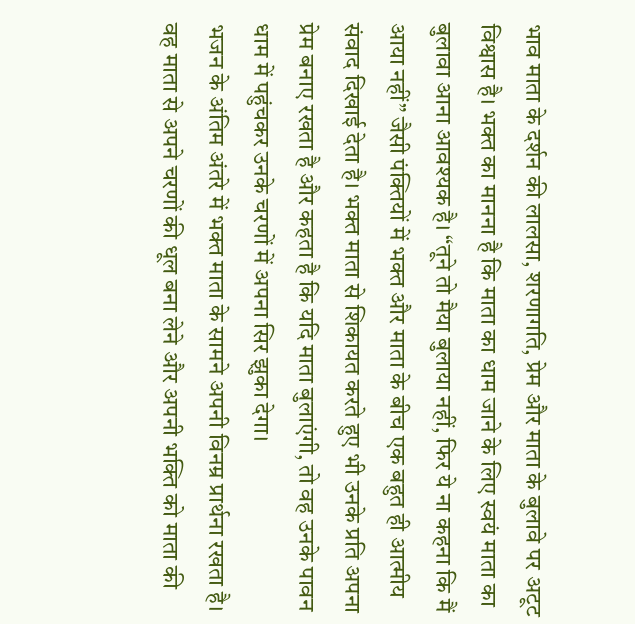भाव माता के दर्शन की लालसा, शरणागति, प्रेम और माता के बुलावे पर अटूट विश्वास है। भक्त का मानना है कि माता का धाम जाने के लिए स्वयं माता का बुलावा आना आवश्यक है। “तूने तो मैया बुलाया नहीं, फिर ये ना कहना कि मैं आया नहीं” जैसी पंक्तियों में भक्त और माता के बीच एक बहुत ही आत्मीय संवाद दिखाई देता है। भक्त माता से शिकायत करते हुए भी उनके प्रति अपना प्रेम बनाए रखता है और कहता है कि यदि माता बुलाएंगी, तो वह उनके पावन धाम में पहुंचकर उनके चरणों में अपना सिर झुका देगा।
भजन के अंतिम अंतरे में भक्त माता के सामने अपनी विनम्र प्रार्थना रखता है। वह माता से अपने चरणों की धूल बना लेने और अपनी भक्ति को माता की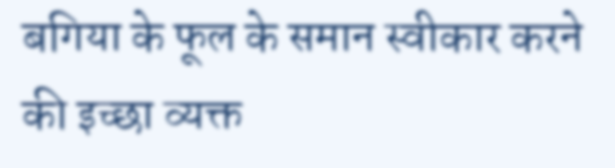बगिया के फूल के समान स्वीकार करने की इच्छा व्यक्त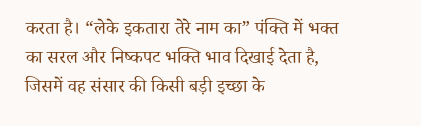करता है। “लेके इकतारा तेरे नाम का” पंक्ति में भक्त का सरल और निष्कपट भक्ति भाव दिखाई देता है, जिसमें वह संसार की किसी बड़ी इच्छा के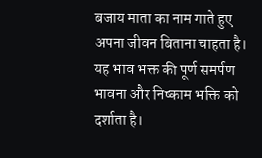बजाय माता का नाम गाते हुए अपना जीवन बिताना चाहता है। यह भाव भक्त की पूर्ण समर्पण भावना और निष्काम भक्ति को दर्शाता है।